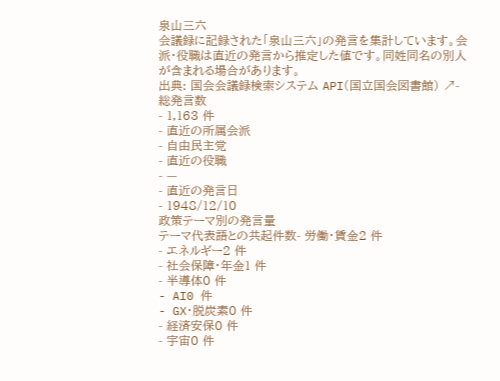泉山三六
会議録に記録された「泉山三六」の発言を集計しています。会派・役職は直近の発言から推定した値です。同姓同名の別人が含まれる場合があります。
出典: 国会会議録検索システム API(国立国会図書館) ↗- 総発言数
- 1,163 件
- 直近の所属会派
- 自由民主党
- 直近の役職
- —
- 直近の発言日
- 1948/12/10
政策テーマ別の発言量
テーマ代表語との共起件数- 労働・賃金2 件
- エネルギー2 件
- 社会保障・年金1 件
- 半導体0 件
- AI0 件
- GX・脱炭素0 件
- 経済安保0 件
- 宇宙0 件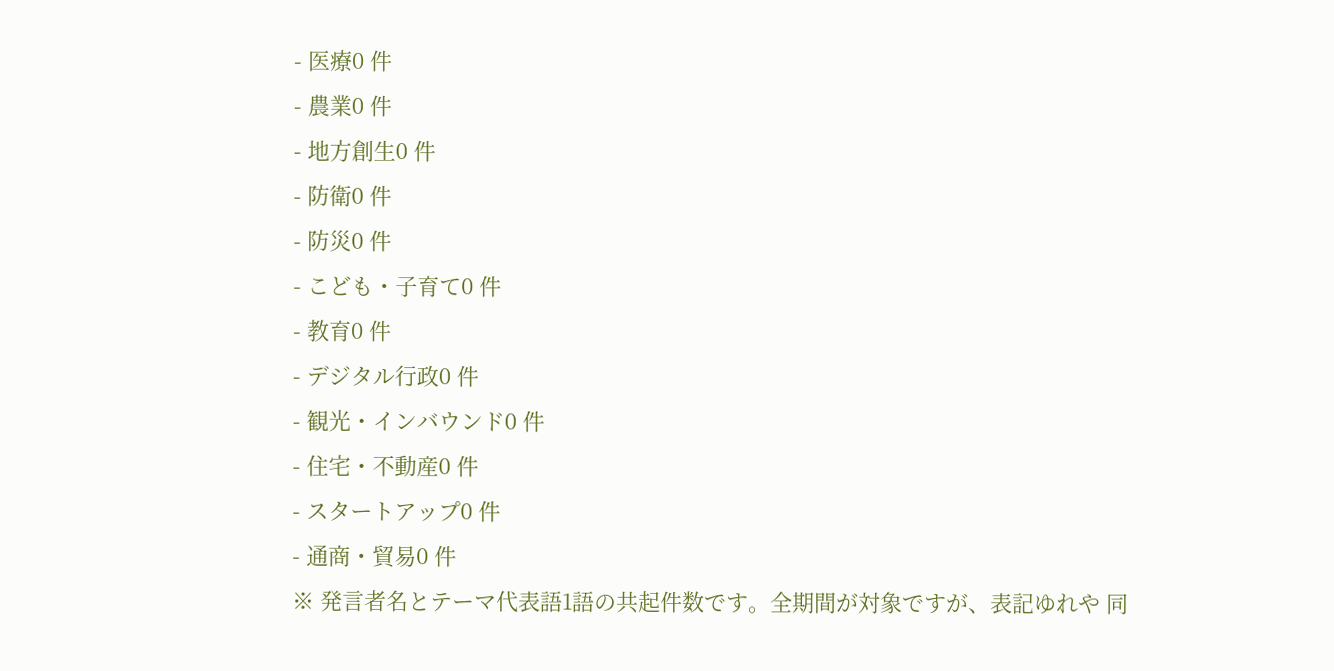- 医療0 件
- 農業0 件
- 地方創生0 件
- 防衛0 件
- 防災0 件
- こども・子育て0 件
- 教育0 件
- デジタル行政0 件
- 観光・インバウンド0 件
- 住宅・不動産0 件
- スタートアップ0 件
- 通商・貿易0 件
※ 発言者名とテーマ代表語1語の共起件数です。全期間が対象ですが、表記ゆれや 同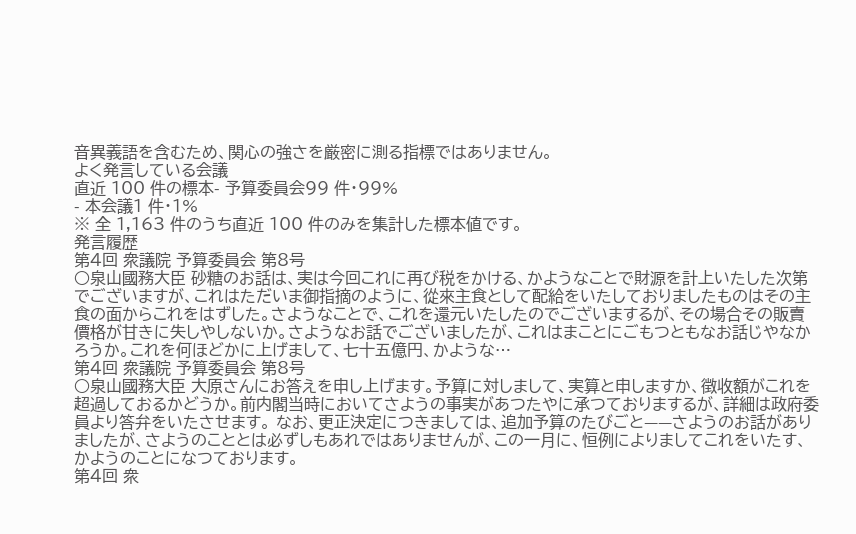音異義語を含むため、関心の強さを厳密に測る指標ではありません。
よく発言している会議
直近 100 件の標本- 予算委員会99 件・99%
- 本会議1 件・1%
※ 全 1,163 件のうち直近 100 件のみを集計した標本値です。
発言履歴
第4回 衆議院 予算委員会 第8号
○泉山國務大臣 砂糖のお話は、実は今回これに再び税をかける、かようなことで財源を計上いたした次第でございますが、これはただいま御指摘のように、從來主食として配給をいたしておりましたものはその主食の面からこれをはずした。さようなことで、これを還元いたしたのでございまするが、その場合その販賣價格が甘きに失しやしないか。さようなお話でございましたが、これはまことにごもつともなお話じやなかろうか。これを何ほどかに上げまして、七十五億円、かような…
第4回 衆議院 予算委員会 第8号
○泉山國務大臣 大原さんにお答えを申し上げます。予算に対しまして、実算と申しますか、徴收額がこれを超過しておるかどうか。前内閣当時においてさようの事実があつたやに承つておりまするが、詳細は政府委員より答弁をいたさせます。 なお、更正決定につきましては、追加予算のたびごと——さようのお話がありましたが、さようのこととは必ずしもあれではありませんが、この一月に、恒例によりましてこれをいたす、かようのことになつております。
第4回 衆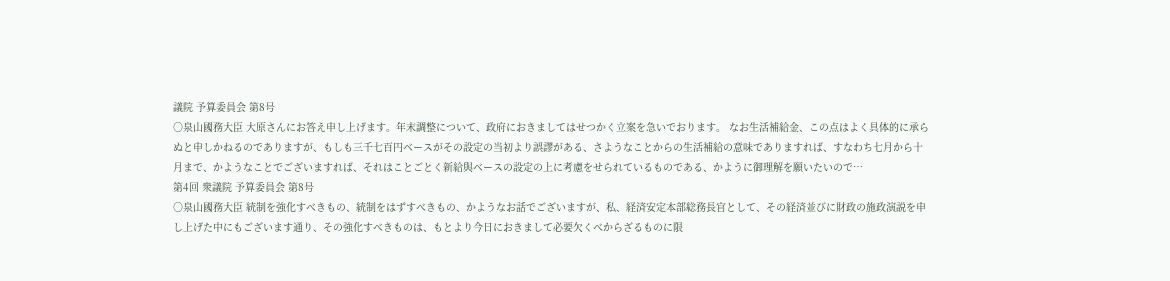議院 予算委員会 第8号
○泉山國務大臣 大原さんにお答え申し上げます。年末調整について、政府におきましてはせつかく立案を急いでおります。 なお生活補給金、この点はよく具体的に承らぬと申しかねるのでありますが、もしも三千七百円ベースがその設定の当初より誤謬がある、さようなことからの生活補給の意味でありますれば、すなわち七月から十月まで、かようなことでございますれば、それはことごとく新給與ベースの設定の上に考慮をせられているものである、かように御理解を願いたいので…
第4回 衆議院 予算委員会 第8号
○泉山國務大臣 統制を強化すべきもの、統制をはずすべきもの、かようなお話でございますが、私、経済安定本部総務長官として、その経済並びに財政の施政演説を申し上げた中にもございます通り、その強化すべきものは、もとより今日におきまして必要欠くべからざるものに限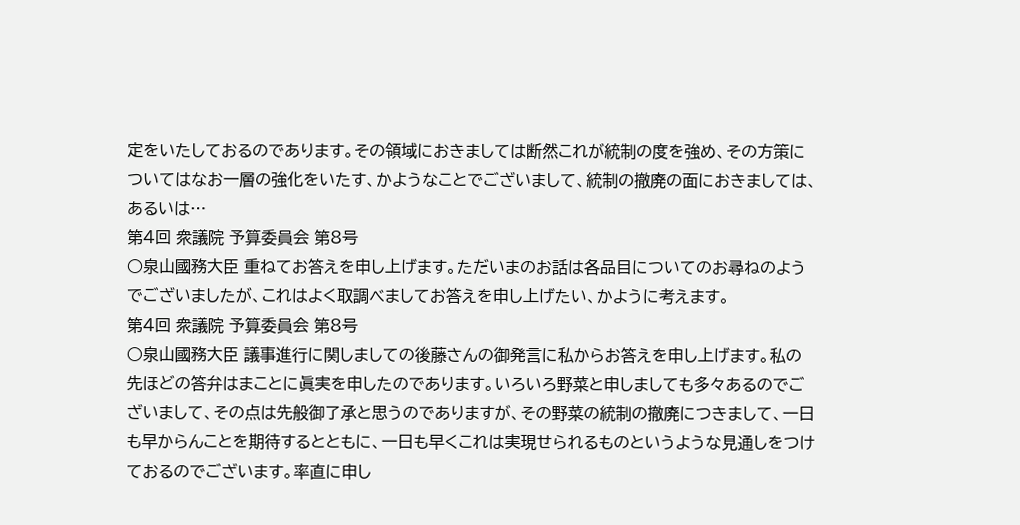定をいたしておるのであります。その領域におきましては断然これが統制の度を強め、その方策についてはなお一層の強化をいたす、かようなことでございまして、統制の撤廃の面におきましては、あるいは…
第4回 衆議院 予算委員会 第8号
○泉山國務大臣 重ねてお答えを申し上げます。ただいまのお話は各品目についてのお尋ねのようでございましたが、これはよく取調べましてお答えを申し上げたい、かように考えます。
第4回 衆議院 予算委員会 第8号
○泉山國務大臣 議事進行に関しましての後藤さんの御発言に私からお答えを申し上げます。私の先ほどの答弁はまことに眞実を申したのであります。いろいろ野菜と申しましても多々あるのでございまして、その点は先般御了承と思うのでありますが、その野菜の統制の撤廃につきまして、一日も早からんことを期待するとともに、一日も早くこれは実現せられるものというような見通しをつけておるのでございます。率直に申し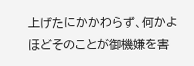上げたにかかわらず、何かよほどそのことが御機嫌を害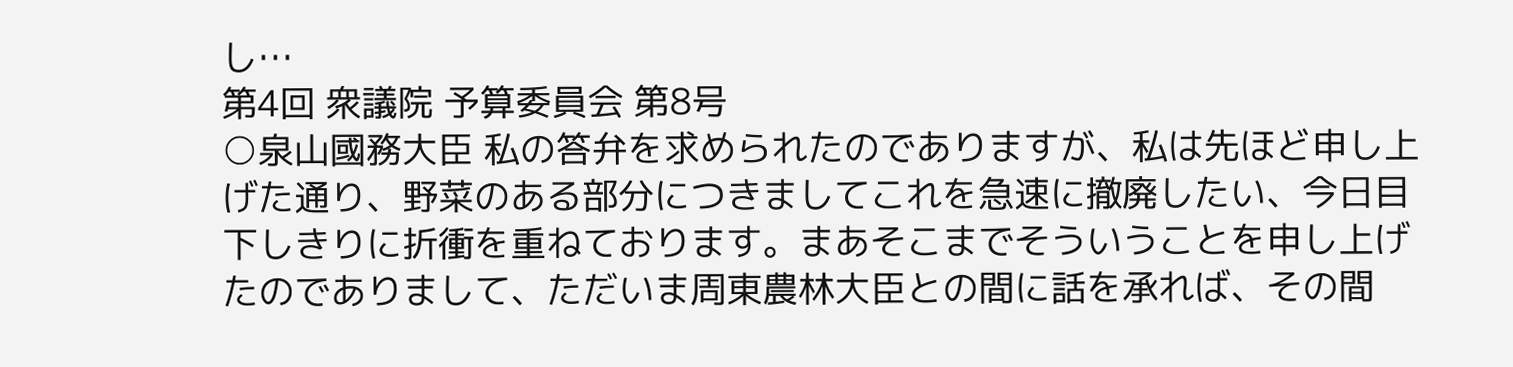し…
第4回 衆議院 予算委員会 第8号
○泉山國務大臣 私の答弁を求められたのでありますが、私は先ほど申し上げた通り、野菜のある部分につきましてこれを急速に撤廃したい、今日目下しきりに折衝を重ねております。まあそこまでそういうことを申し上げたのでありまして、ただいま周東農林大臣との間に話を承れば、その間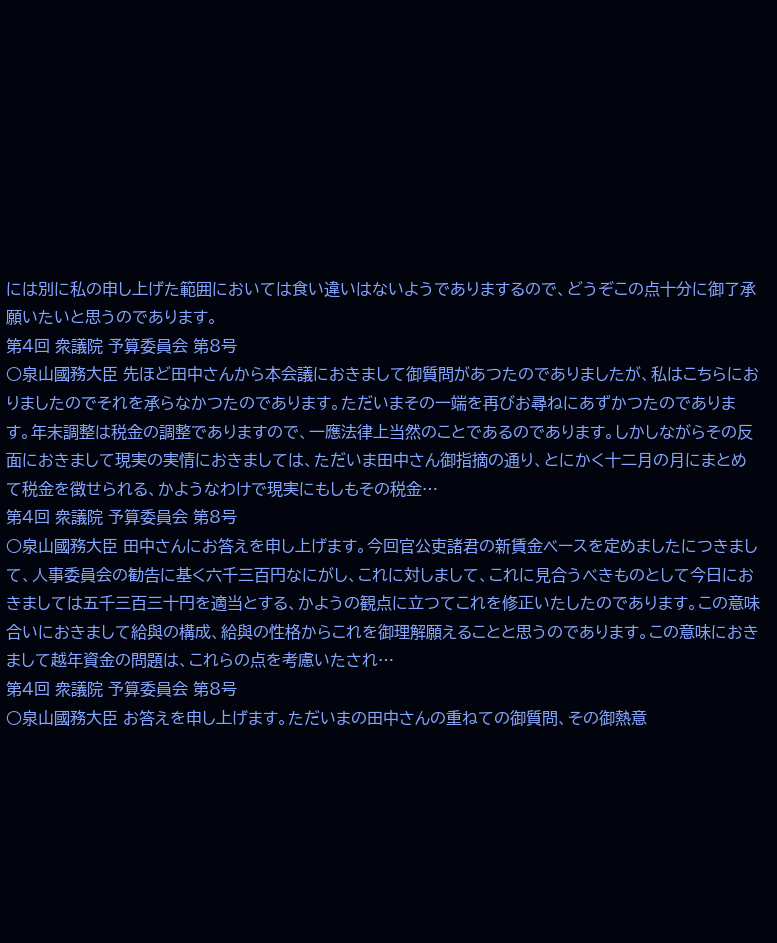には別に私の申し上げた範囲においては食い違いはないようでありまするので、どうぞこの点十分に御了承願いたいと思うのであります。
第4回 衆議院 予算委員会 第8号
○泉山國務大臣 先ほど田中さんから本会議におきまして御質問があつたのでありましたが、私はこちらにおりましたのでそれを承らなかつたのであります。ただいまその一端を再びお尋ねにあずかつたのであります。年末調整は税金の調整でありますので、一應法律上当然のことであるのであります。しかしながらその反面におきまして現実の実情におきましては、ただいま田中さん御指摘の通り、とにかく十二月の月にまとめて税金を徴せられる、かようなわけで現実にもしもその税金…
第4回 衆議院 予算委員会 第8号
○泉山國務大臣 田中さんにお答えを申し上げます。今回官公吏諸君の新賃金ベースを定めましたにつきまして、人事委員会の勧告に基く六千三百円なにがし、これに対しまして、これに見合うべきものとして今日におきましては五千三百三十円を適当とする、かようの観点に立つてこれを修正いたしたのであります。この意味合いにおきまして給與の構成、給與の性格からこれを御理解願えることと思うのであります。この意味におきまして越年資金の問題は、これらの点を考慮いたされ…
第4回 衆議院 予算委員会 第8号
○泉山國務大臣 お答えを申し上げます。ただいまの田中さんの重ねての御質問、その御熱意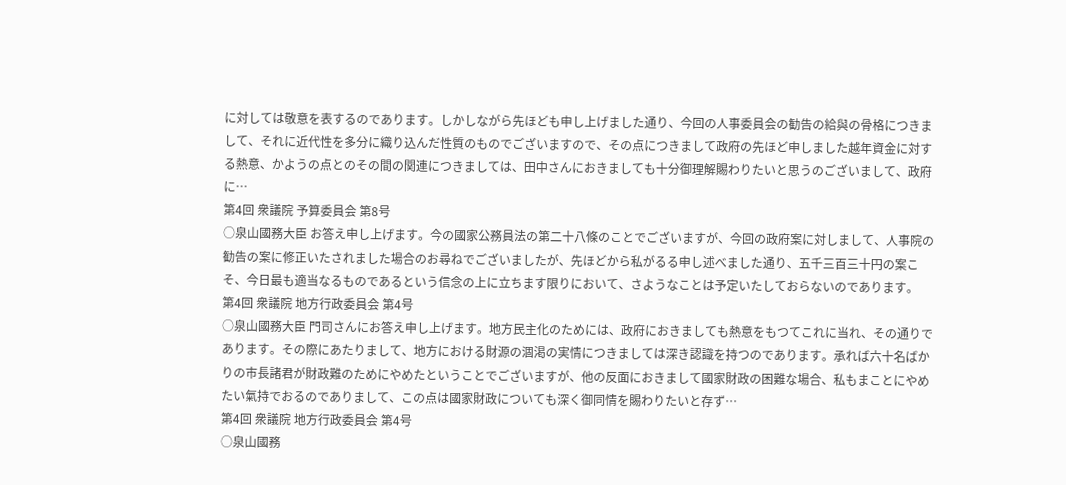に対しては敬意を表するのであります。しかしながら先ほども申し上げました通り、今回の人事委員会の勧告の給與の骨格につきまして、それに近代性を多分に織り込んだ性質のものでございますので、その点につきまして政府の先ほど申しました越年資金に対する熱意、かようの点とのその間の関連につきましては、田中さんにおきましても十分御理解賜わりたいと思うのございまして、政府に…
第4回 衆議院 予算委員会 第8号
○泉山國務大臣 お答え申し上げます。今の國家公務員法の第二十八條のことでございますが、今回の政府案に対しまして、人事院の勧告の案に修正いたされました場合のお尋ねでございましたが、先ほどから私がるる申し述べました通り、五千三百三十円の案こそ、今日最も適当なるものであるという信念の上に立ちます限りにおいて、さようなことは予定いたしておらないのであります。
第4回 衆議院 地方行政委員会 第4号
○泉山國務大臣 門司さんにお答え申し上げます。地方民主化のためには、政府におきましても熱意をもつてこれに当れ、その通りであります。その際にあたりまして、地方における財源の涸渇の実情につきましては深き認識を持つのであります。承れば六十名ばかりの市長諸君が財政難のためにやめたということでございますが、他の反面におきまして國家財政の困難な場合、私もまことにやめたい氣持でおるのでありまして、この点は國家財政についても深く御同情を賜わりたいと存ず…
第4回 衆議院 地方行政委員会 第4号
○泉山國務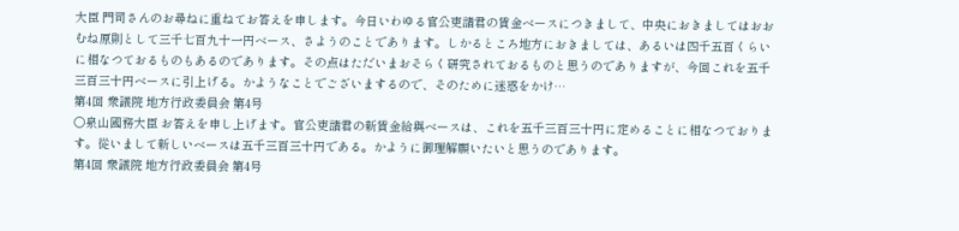大臣 門司さんのお尋ねに重ねてお答えを申します。今日いわゆる官公吏諸君の賃金ベースにつきまして、中央におきましてはおおむね原則として三千七百九十一円ベース、さようのことであります。しかるところ地方におきましては、あるいは四千五百くらいに相なつておるものもあるのであります。その点はただいまおそらく研究されておるものと思うのでありますが、今回これを五千三百三十円ベースに引上げる。かようなことでございまするので、そのために迷惑をかけ…
第4回 衆議院 地方行政委員会 第4号
○泉山國務大臣 お答えを申し上げます。官公吏諸君の新賃金給與ベースは、これを五千三百三十円に定めることに相なつております。從いまして新しいベースは五千三百三十円である。かように御理解願いたいと思うのであります。
第4回 衆議院 地方行政委員会 第4号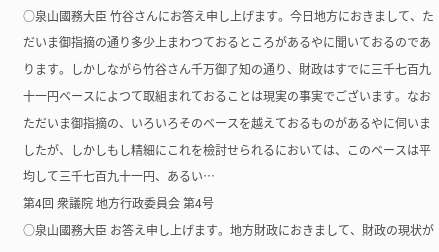○泉山國務大臣 竹谷さんにお答え申し上げます。今日地方におきまして、ただいま御指摘の通り多少上まわつておるところがあるやに聞いておるのであります。しかしながら竹谷さん千万御了知の通り、財政はすでに三千七百九十一円ベースによつて取組まれておることは現実の事実でございます。なおただいま御指摘の、いろいろそのベースを越えておるものがあるやに伺いましたが、しかしもし精細にこれを檢討せられるにおいては、このベースは平均して三千七百九十一円、あるい…
第4回 衆議院 地方行政委員会 第4号
○泉山國務大臣 お答え申し上げます。地方財政におきまして、財政の現状が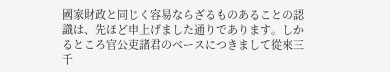國家財政と同じく容易ならざるものあることの認識は、先ほど申上げました通りであります。しかるところ官公吏諸君のベースにつきまして從來三千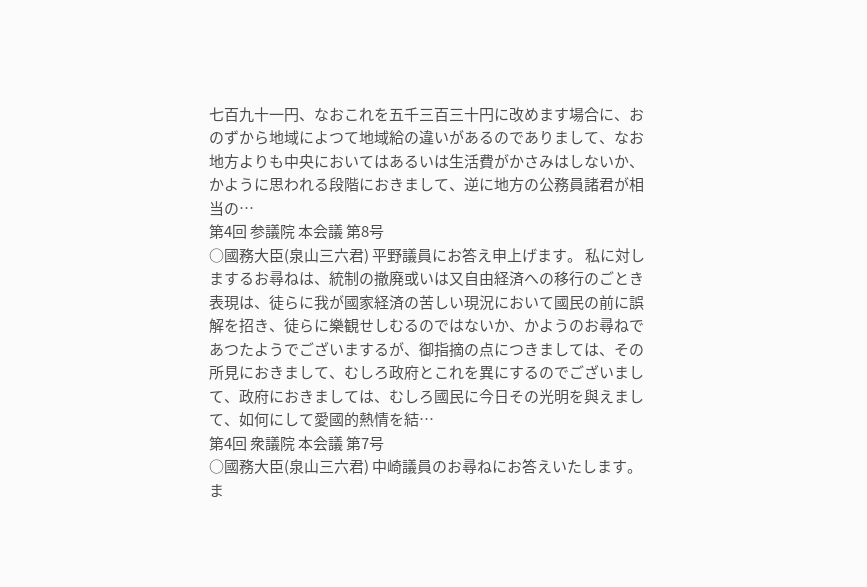七百九十一円、なおこれを五千三百三十円に改めます場合に、おのずから地域によつて地域給の違いがあるのでありまして、なお地方よりも中央においてはあるいは生活費がかさみはしないか、かように思われる段階におきまして、逆に地方の公務員諸君が相当の…
第4回 参議院 本会議 第8号
○國務大臣(泉山三六君) 平野議員にお答え申上げます。 私に対しまするお尋ねは、統制の撤廃或いは又自由経済への移行のごとき表現は、徒らに我が國家経済の苦しい現況において國民の前に誤解を招き、徒らに樂観せしむるのではないか、かようのお尋ねであつたようでございまするが、御指摘の点につきましては、その所見におきまして、むしろ政府とこれを異にするのでございまして、政府におきましては、むしろ國民に今日その光明を與えまして、如何にして愛國的熱情を結…
第4回 衆議院 本会議 第7号
○國務大臣(泉山三六君) 中崎議員のお尋ねにお答えいたします。 ま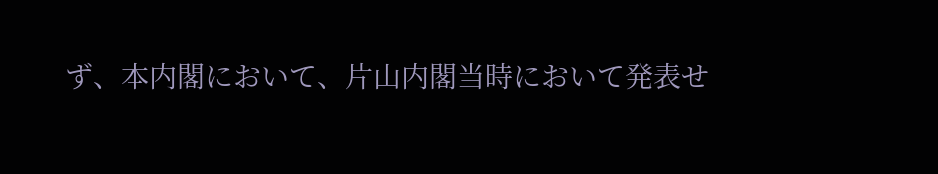ず、本内閣において、片山内閣当時において発表せ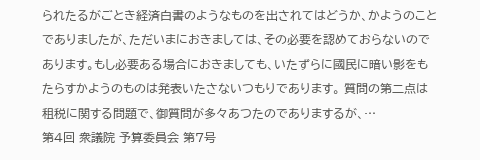られたるがごとき経済白書のようなものを出されてはどうか、かようのことでありましたが、ただいまにおきましては、その必要を認めておらないのであります。もし必要ある場合におきましても、いたずらに國民に暗い影をもたらすかようのものは発表いたさないつもりであります。 質問の第二点は租税に関する問題で、御質問が多々あつたのでありまするが、…
第4回 衆議院 予算委員会 第7号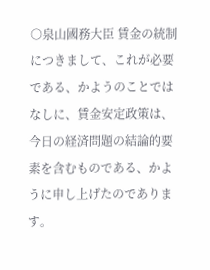○泉山國務大臣 賃金の統制につきまして、これが必要である、かようのことではなしに、賃金安定政策は、今日の経済問題の結論的要素を含むものである、かように申し上げたのであります。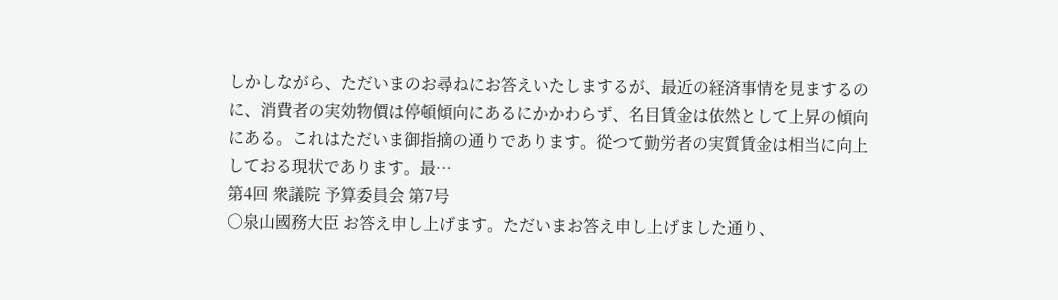しかしながら、ただいまのお尋ねにお答えいたしまするが、最近の経済事情を見まするのに、消費者の実効物價は停頓傾向にあるにかかわらず、名目賃金は依然として上昇の傾向にある。これはただいま御指摘の通りであります。從つて勤労者の実質賃金は相当に向上しておる現状であります。最…
第4回 衆議院 予算委員会 第7号
○泉山國務大臣 お答え申し上げます。ただいまお答え申し上げました通り、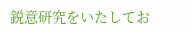鋭意研究をいたしてお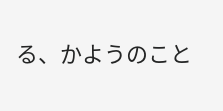る、かようのこと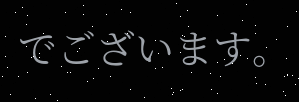でございます。